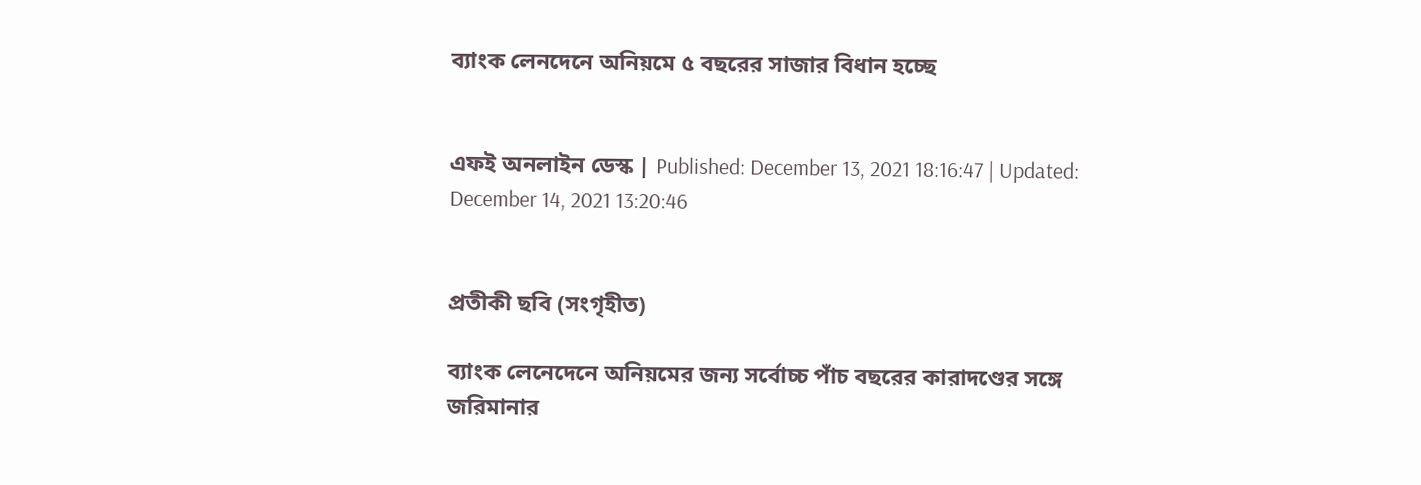ব্যাংক লেনদেনে অনিয়মে ৫ বছরের সাজার বিধান হচ্ছে


এফই অনলাইন ডেস্ক | Published: December 13, 2021 18:16:47 | Updated: December 14, 2021 13:20:46


প্রতীকী ছবি (সংগৃহীত)

ব্যাংক লেনেদেনে অনিয়মের জন্য সর্বোচ্চ পাঁচ বছরের কারাদণ্ডের সঙ্গে জরিমানার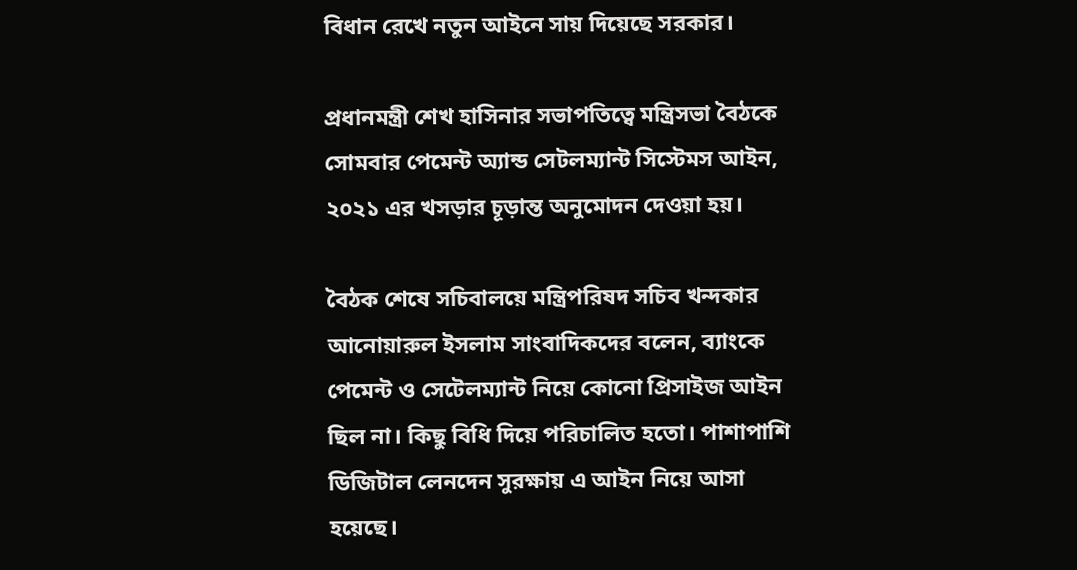বিধান রেখে নতুন আইনে সায় দিয়েছে সরকার।

প্রধানমন্ত্রী শেখ হাসিনার সভাপতিত্বে মন্ত্রিসভা বৈঠকে সোমবার পেমেন্ট অ্যান্ড সেটলম্যান্ট সিস্টেমস আইন, ২০২১ এর খসড়ার চূড়ান্ত অনুমোদন দেওয়া হয়।

বৈঠক শেষে সচিবালয়ে মন্ত্রিপরিষদ সচিব খন্দকার আনোয়ারুল ইসলাম সাংবাদিকদের বলেন, ব্যাংকে পেমেন্ট ও সেটেলম্যান্ট নিয়ে কোনো প্রিসাইজ আইন ছিল না। কিছু বিধি দিয়ে পরিচালিত হতো। পাশাপাশি ডিজিটাল লেনদেন সুরক্ষায় এ আইন নিয়ে আসা হয়েছে।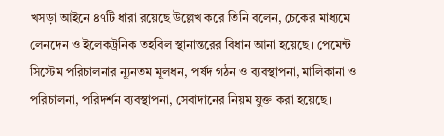খসড়া আইনে ৪৭টি ধারা রয়েছে উল্লেখ করে তিনি বলেন, চেকের মাধ্যমে লেনদেন ও ইলেকট্রনিক তহবিল স্থানান্তরের বিধান আনা হয়েছে। পেমেন্ট সিস্টেম পরিচালনার ন্যূনতম মূলধন, পর্ষদ গঠন ও ব্যবস্থাপনা, মালিকানা ও পরিচালনা, পরিদর্শন ব্যবস্থাপনা, সেবাদানের নিয়ম যুক্ত করা হয়েছে।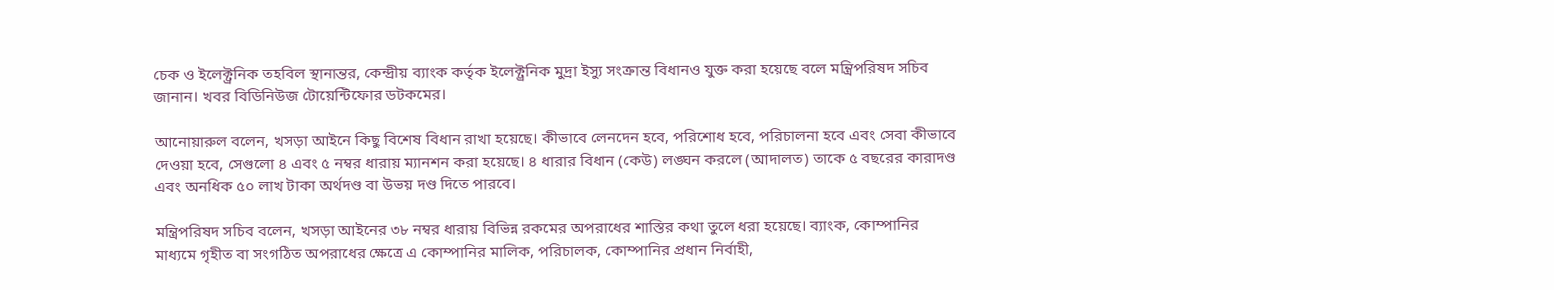চেক ও ইলেক্ট্রনিক তহবিল স্থানান্তর, কেন্দ্রীয় ব্যাংক কর্তৃক ইলেক্ট্রনিক মুদ্রা ইস্যু সংক্রান্ত বিধানও যুক্ত করা হয়েছে বলে মন্ত্রিপরিষদ সচিব জানান। খবর বিডিনিউজ টোয়েন্টিফোর ডটকমের।

আনোয়ারুল বলেন, খসড়া আইনে কিছু বিশেষ বিধান রাখা হয়েছে। কীভাবে লেনদেন হবে, পরিশোধ হবে, পরিচালনা হবে এবং সেবা কীভাবে দেওয়া হবে, সেগুলো ৪ এবং ৫ নম্বর ধারায় ম্যানশন করা হয়েছে। ৪ ধারার বিধান (কেউ) লঙ্ঘন করলে (আদালত) তাকে ৫ বছরের কারাদণ্ড এবং অনধিক ৫০ লাখ টাকা অর্থদণ্ড বা উভয় দণ্ড দিতে পারবে।

মন্ত্রিপরিষদ সচিব বলেন, খসড়া আইনের ৩৮ নম্বর ধারায় বিভিন্ন রকমের অপরাধের শাস্তির কথা তুলে ধরা হয়েছে। ব্যাংক, কোম্পানির মাধ্যমে গৃহীত বা সংগঠিত অপরাধের ক্ষেত্রে এ কোম্পানির মালিক, পরিচালক, কোম্পানির প্রধান নির্বাহী,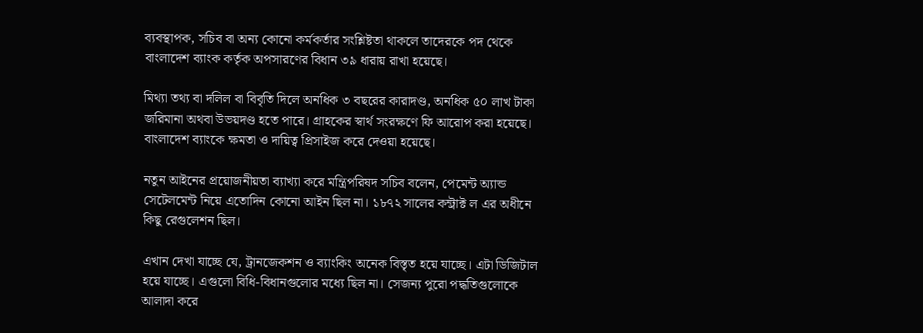ব্যবস্থাপক, সচিব বা অন্য কোনো কর্মকর্তার সংশ্লিষ্টতা থাকলে তাদেরকে পদ থেকে বাংলাদেশ ব্যাংক কর্তৃক অপসারণের বিধান ৩৯ ধারায় রাখা হয়েছে।

মিথ্যা তথ্য বা দলিল বা বিবৃতি দিলে অনধিক ৩ বছরের কারাদণ্ড, অনধিক ৫০ লাখ টাকা জরিমানা অথবা উভয়দণ্ড হতে পারে। গ্রাহকের স্বার্থ সংরক্ষণে ফি আরোপ করা হয়েছে। বাংলাদেশ ব্যাংকে ক্ষমতা ও দায়িত্ব প্রিসাইজ করে দেওয়া হয়েছে।

নতুন আইনের প্রয়োজনীয়তা ব্যাখ্যা করে মন্ত্রিপরিষদ সচিব বলেন, পেমেন্ট অ্যান্ড সেটেলমেন্ট নিয়ে এতোদিন কোনো আইন ছিল না। ১৮৭২ সালের কন্ট্রাক্ট ল এর অধীনে কিছু রেগুলেশন ছিল।

এখান দেখা যাচ্ছে যে, ট্রানজেকশন ও ব্যাংকিং অনেক বিস্তৃত হয়ে যাচ্ছে। এটা ডিজিটাল হয়ে যাচ্ছে। এগুলো বিধি-বিধানগুলোর মধ্যে ছিল না। সেজন্য পুরো পদ্ধতিগুলোকে আলাদা করে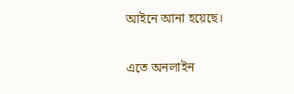আইনে আনা হয়েছে।

এতে অনলাইন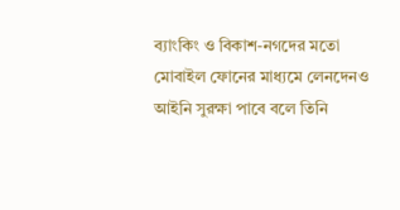ব্যাংকিং ও বিকাশ-নগদের মতো মোবাইল ফোনের মাধ্যমে লেনদেনও আইনি সুরক্ষা পাবে বলে তিনি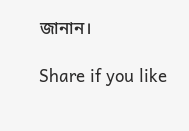জানান।

Share if you like